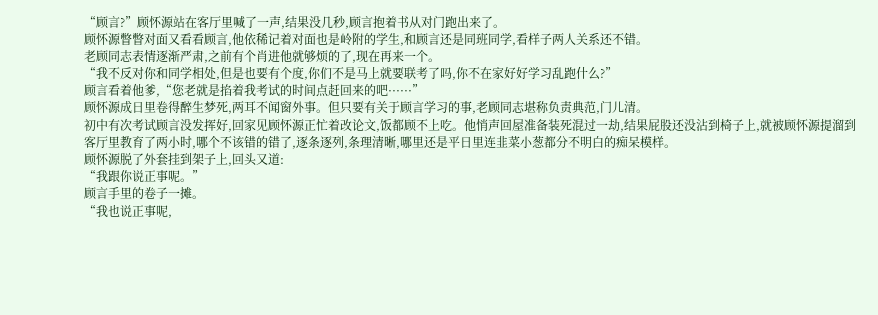“顾言?”顾怀源站在客厅里喊了一声,结果没几秒,顾言抱着书从对门跑出来了。
顾怀源瞥瞥对面又看看顾言,他依稀记着对面也是岭附的学生,和顾言还是同班同学,看样子两人关系还不错。
老顾同志表情逐渐严肃,之前有个肖进他就够烦的了,现在再来一个。
“我不反对你和同学相处,但是也要有个度,你们不是马上就要联考了吗,你不在家好好学习乱跑什么?”
顾言看着他爹,“您老就是掐着我考试的时间点赶回来的吧······”
顾怀源成日里卷得醉生梦死,两耳不闻窗外事。但只要有关于顾言学习的事,老顾同志堪称负责典范,门儿清。
初中有次考试顾言没发挥好,回家见顾怀源正忙着改论文,饭都顾不上吃。他悄声回屋准备装死混过一劫,结果屁股还没沾到椅子上,就被顾怀源提溜到客厅里教育了两小时,哪个不该错的错了,逐条逐列,条理清晰,哪里还是平日里连韭菜小葱都分不明白的痴呆模样。
顾怀源脱了外套挂到架子上,回头又道:
“我跟你说正事呢。”
顾言手里的卷子一摊。
“我也说正事呢,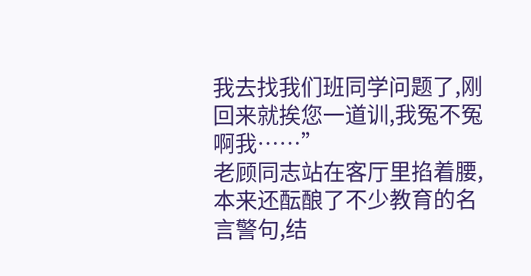我去找我们班同学问题了,刚回来就挨您一道训,我冤不冤啊我……”
老顾同志站在客厅里掐着腰,本来还酝酿了不少教育的名言警句,结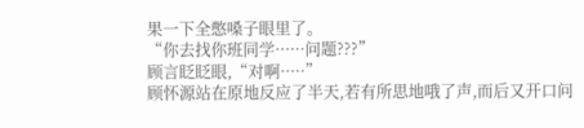果一下全憋嗓子眼里了。
“你去找你班同学······问题???”
顾言眨眨眼,“对啊·····”
顾怀源站在原地反应了半天,若有所思地哦了声,而后又开口问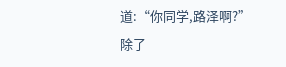道:“你同学,路泽啊?”
除了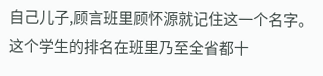自己儿子,顾言班里顾怀源就记住这一个名字。这个学生的排名在班里乃至全省都十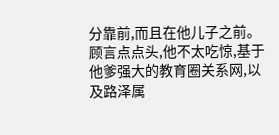分靠前,而且在他儿子之前。
顾言点点头,他不太吃惊,基于他爹强大的教育圈关系网,以及路泽属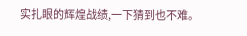实扎眼的辉煌战绩,一下猜到也不难。